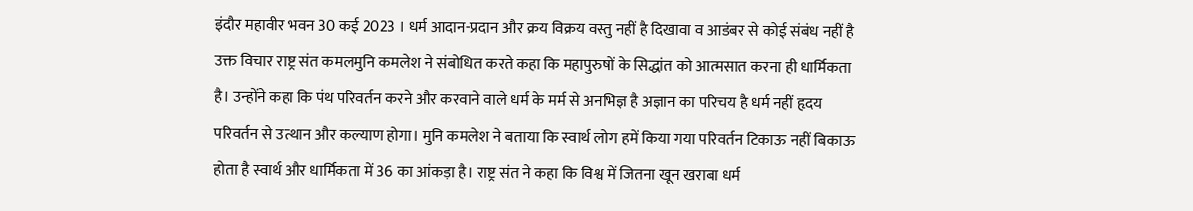इंदौर महावीर भवन 30 कई 2023 । धर्म आदान-प्रदान और क्रय विक्रय वस्तु नहीं है दिखावा व आडंबर से कोई संबंध नहीं है उक्त विचार राष्ट्र संत कमलमुनि कमलेश ने संबोधित करते कहा कि महापुरुषों के सिद्धांत को आत्मसात करना ही धार्मिकता है। उन्होंने कहा कि पंथ परिवर्तन करने और करवाने वाले धर्म के मर्म से अनभिज्ञ है अज्ञान का परिचय है धर्म नहीं हृदय परिवर्तन से उत्थान और कल्याण होगा। मुनि कमलेश ने बताया कि स्वार्थ लोग हमें किया गया परिवर्तन टिकाऊ नहीं बिकाऊ होता है स्वार्थ और धार्मिकता में 36 का आंकड़ा है। राष्ट्र संत ने कहा कि विश्व में जितना खून खराबा धर्म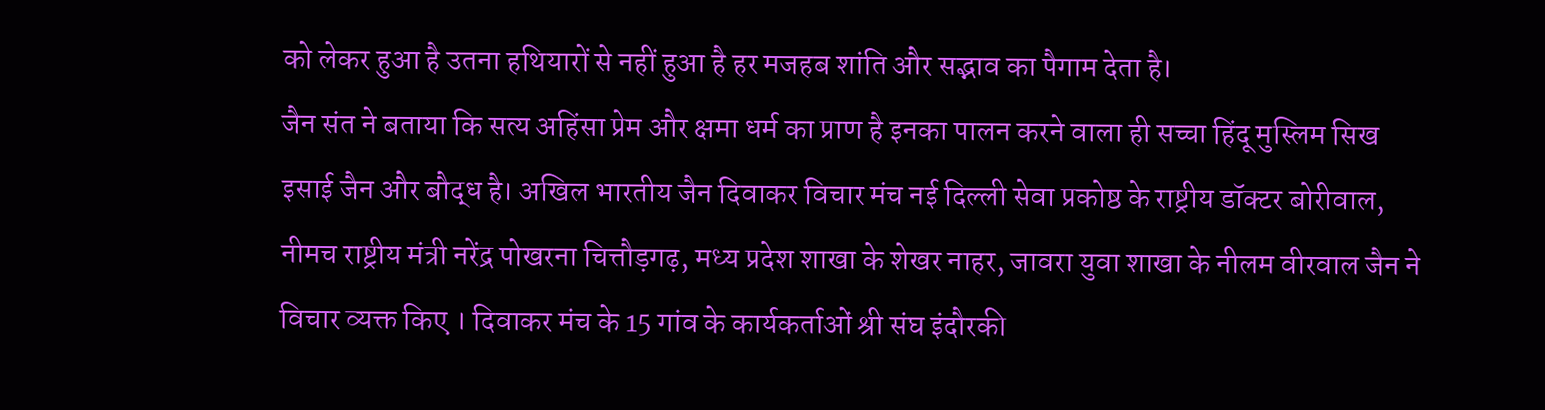को लेकर हुआ है उतना हथियारों से नहीं हुआ है हर मजहब शांति और सद्भाव का पैगाम देता है।
जैन संत ने बताया कि सत्य अहिंसा प्रेम और क्षमा धर्म का प्राण है इनका पालन करने वाला ही सच्चा हिंदू मुस्लिम सिख इसाई जैन और बौद्ध है। अखिल भारतीय जैन दिवाकर विचार मंच नई दिल्ली सेवा प्रकोष्ठ के राष्ट्रीय डॉक्टर बोरीवाल, नीमच राष्ट्रीय मंत्री नरेंद्र पोखरना चित्तौड़गढ़, मध्य प्रदेश शाखा के शेखर नाहर, जावरा युवा शाखा के नीलम वीरवाल जैन ने विचार व्यक्त किए । दिवाकर मंच के 15 गांव के कार्यकर्ताओं श्री संघ इंदौरकी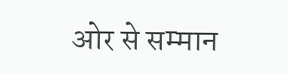ओर से सम्मान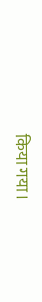किया गया।